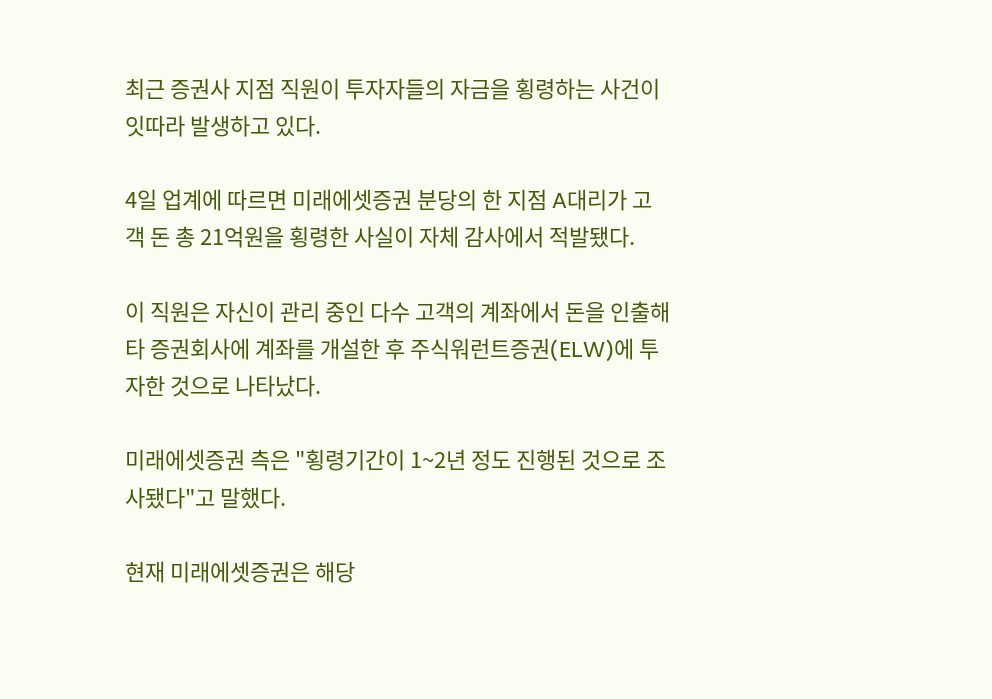최근 증권사 지점 직원이 투자자들의 자금을 횡령하는 사건이 잇따라 발생하고 있다.

4일 업계에 따르면 미래에셋증권 분당의 한 지점 A대리가 고객 돈 총 21억원을 횡령한 사실이 자체 감사에서 적발됐다.

이 직원은 자신이 관리 중인 다수 고객의 계좌에서 돈을 인출해 타 증권회사에 계좌를 개설한 후 주식워런트증권(ELW)에 투자한 것으로 나타났다.

미래에셋증권 측은 "횡령기간이 1~2년 정도 진행된 것으로 조사됐다"고 말했다.

현재 미래에셋증권은 해당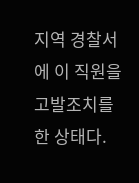지역 경찰서에 이 직원을 고발조치를 한 상태다.